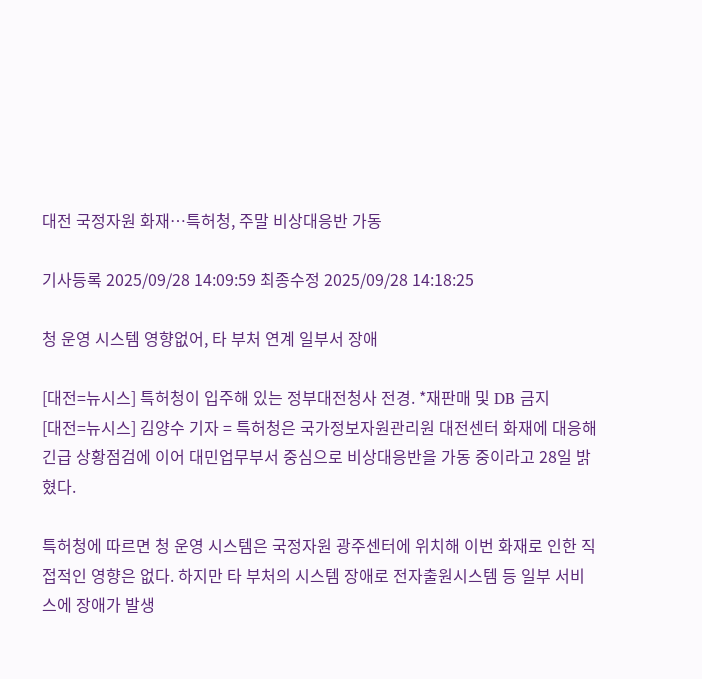대전 국정자원 화재…특허청, 주말 비상대응반 가동

기사등록 2025/09/28 14:09:59 최종수정 2025/09/28 14:18:25

청 운영 시스템 영향없어, 타 부처 연계 일부서 장애

[대전=뉴시스] 특허청이 입주해 있는 정부대전청사 전경. *재판매 및 DB 금지
[대전=뉴시스] 김양수 기자 = 특허청은 국가정보자원관리원 대전센터 화재에 대응해 긴급 상황점검에 이어 대민업무부서 중심으로 비상대응반을 가동 중이라고 28일 밝혔다.

특허청에 따르면 청 운영 시스템은 국정자원 광주센터에 위치해 이번 화재로 인한 직접적인 영향은 없다. 하지만 타 부처의 시스템 장애로 전자출원시스템 등 일부 서비스에 장애가 발생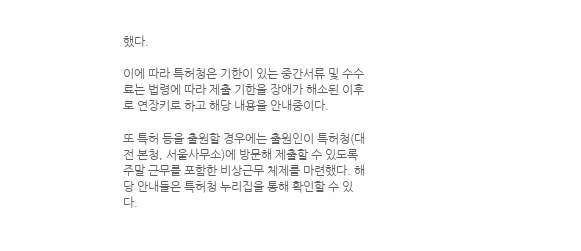했다.

이에 따라 특허청은 기한이 있는 중간서류 및 수수료는 법령에 따라 제출 기한을 장애가 해소된 이후로 연장키로 하고 해당 내용을 안내중이다.

또 특허 등을 출원할 경우에는 출원인이 특허청(대전 본청, 서울사무소)에 방문해 제출할 수 있도록 주말 근무를 포함한 비상근무 체제를 마련했다. 해당 안내들은 특허청 누리집을 통해 확인할 수 있다.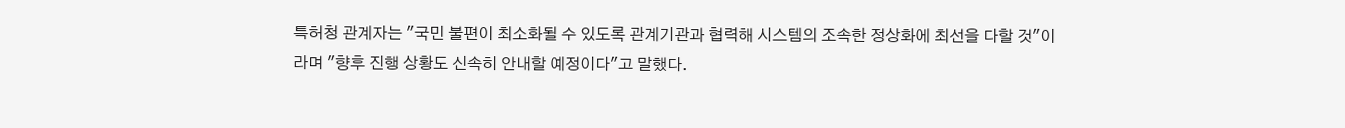특허청 관계자는 "국민 불편이 최소화될 수 있도록 관계기관과 협력해 시스템의 조속한 정상화에 최선을 다할 것"이라며 "향후 진행 상황도 신속히 안내할 예정이다"고 말했다.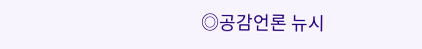◎공감언론 뉴시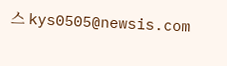스 kys0505@newsis.com